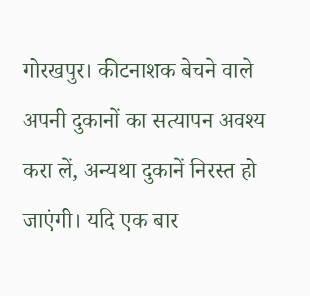गोरखपुर। कीटनाशक बेचने वाले अपनी दुकानों का सत्यापन अवश्य करा लें, अन्यथा दुकानें निरस्त हो जाएंगी। यदि एक बार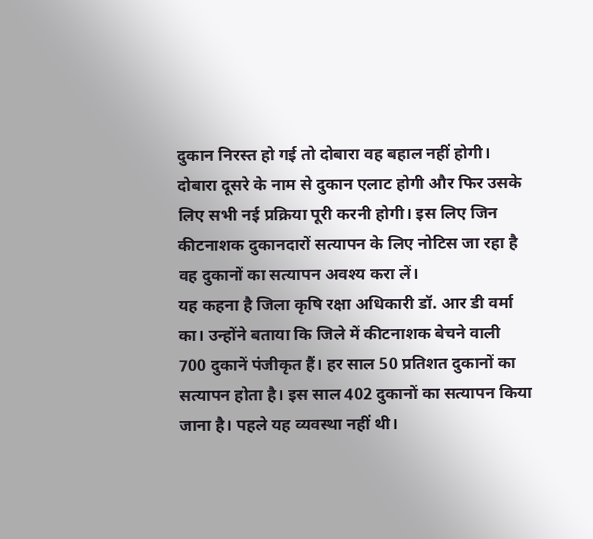दुकान निरस्त हो गई तो दोबारा वह बहाल नहीं होगी। दोबारा दूसरे के नाम से दुकान एलाट होगी और फिर उसके लिए सभी नई प्रक्रिया पूरी करनी होगी। इस लिए जिन कीटनाशक दुकानदारों सत्यापन के लिए नोटिस जा रहा है वह दुकानों का सत्यापन अवश्य करा लें।
यह कहना है जिला कृषि रक्षा अधिकारी डॉ. आर डी वर्मा का। उन्होंने बताया कि जिले में कीटनाशक बेचने वाली 700 दुकानें पंजीकृत हैं। हर साल 50 प्रतिशत दुकानों का सत्यापन होता है। इस साल 402 दुकानों का सत्यापन किया जाना है। पहले यह व्यवस्था नहीं थी।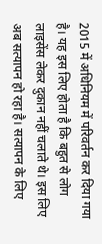2015 में अधिनियम में परिवर्तन कर दिया गया है। यह इस लिए होता है कि बहुत से लोग लाइसेंस लेकर दुकान नहीं चलाते थे। इस लिए अब सत्यापन हो रहा है। सत्यापन के लिए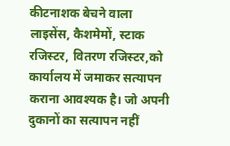कीटनाशक बेचने वाला लाइसेंस, कैशमेमों, स्टाक रजिस्टर, वितरण रजिस्टर,को कार्यालय में जमाकर सत्यापन कराना आवश्यक है। जो अपनी दुकानों का सत्यापन नहीं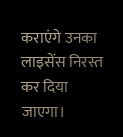कराएंगे उनका लाइसेंस निरस्त कर दिया जाएगा।